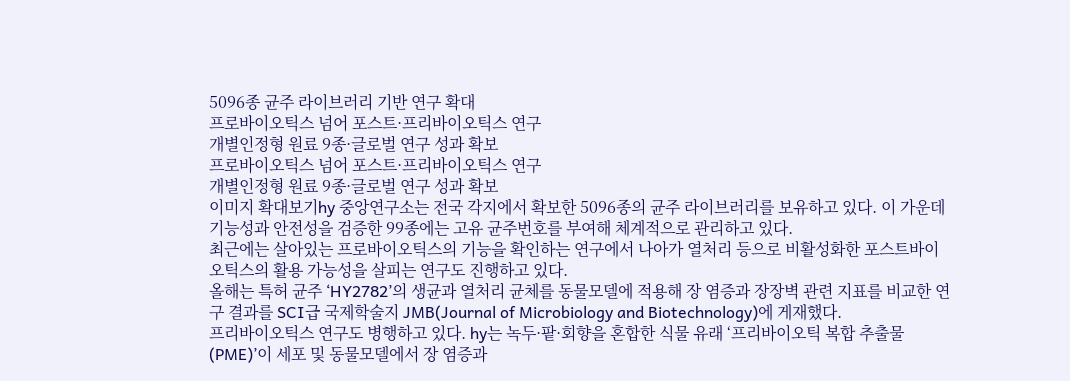5096종 균주 라이브러리 기반 연구 확대
프로바이오틱스 넘어 포스트·프리바이오틱스 연구
개별인정형 원료 9종·글로벌 연구 성과 확보
프로바이오틱스 넘어 포스트·프리바이오틱스 연구
개별인정형 원료 9종·글로벌 연구 성과 확보
이미지 확대보기hy 중앙연구소는 전국 각지에서 확보한 5096종의 균주 라이브러리를 보유하고 있다. 이 가운데 기능성과 안전성을 검증한 99종에는 고유 균주번호를 부여해 체계적으로 관리하고 있다.
최근에는 살아있는 프로바이오틱스의 기능을 확인하는 연구에서 나아가 열처리 등으로 비활성화한 포스트바이오틱스의 활용 가능성을 살피는 연구도 진행하고 있다.
올해는 특허 균주 ‘HY2782’의 생균과 열처리 균체를 동물모델에 적용해 장 염증과 장장벽 관련 지표를 비교한 연구 결과를 SCI급 국제학술지 JMB(Journal of Microbiology and Biotechnology)에 게재했다.
프리바이오틱스 연구도 병행하고 있다. hy는 녹두·팥·회향을 혼합한 식물 유래 ‘프리바이오틱 복합 추출물(PME)’이 세포 및 동물모델에서 장 염증과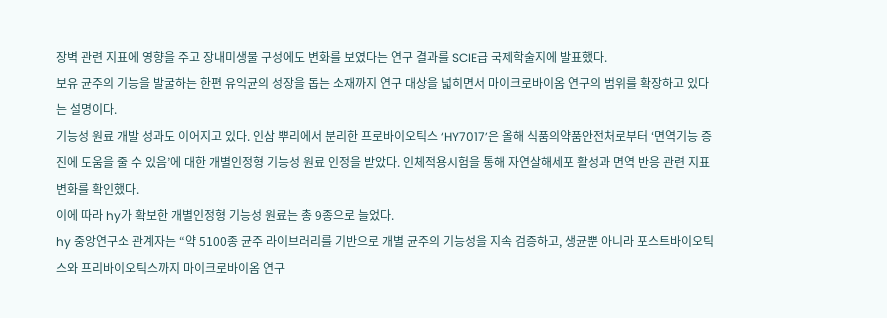장벽 관련 지표에 영향을 주고 장내미생물 구성에도 변화를 보였다는 연구 결과를 SCIE급 국제학술지에 발표했다.
보유 균주의 기능을 발굴하는 한편 유익균의 성장을 돕는 소재까지 연구 대상을 넓히면서 마이크로바이옴 연구의 범위를 확장하고 있다는 설명이다.
기능성 원료 개발 성과도 이어지고 있다. 인삼 뿌리에서 분리한 프로바이오틱스 ‘HY7017’은 올해 식품의약품안전처로부터 ‘면역기능 증진에 도움을 줄 수 있음’에 대한 개별인정형 기능성 원료 인정을 받았다. 인체적용시험을 통해 자연살해세포 활성과 면역 반응 관련 지표 변화를 확인했다.
이에 따라 hy가 확보한 개별인정형 기능성 원료는 총 9종으로 늘었다.
hy 중앙연구소 관계자는 “약 5100종 균주 라이브러리를 기반으로 개별 균주의 기능성을 지속 검증하고, 생균뿐 아니라 포스트바이오틱스와 프리바이오틱스까지 마이크로바이옴 연구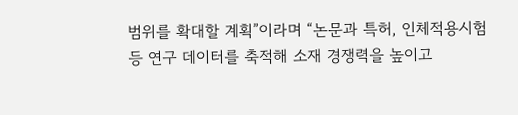범위를 확대할 계획”이라며 “논문과 특허, 인체적용시험 등 연구 데이터를 축적해 소재 경쟁력을 높이고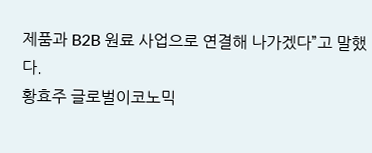제품과 B2B 원료 사업으로 연결해 나가겠다”고 말했다.
황효주 글로벌이코노믹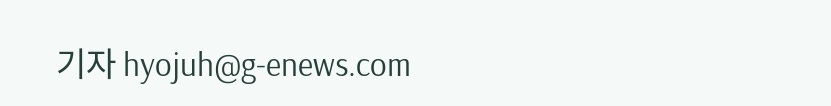기자 hyojuh@g-enews.com